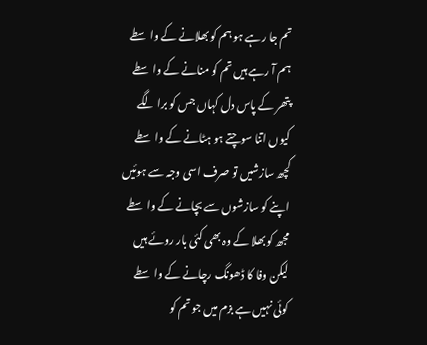تم جا رہے ہو ہم کو بھلانے کے واسطے
ہم آ رہے ہیں تم کو منانے کے واسطے
پتھر کے پاس دل کہاں جس کو برا لگے
کیوں اتنا سوچتے ہو ہٹانے کے واسطے
کچھ سازشیں تو صرف اسی وجہ سے ہوئیں
اپنے کو سازشوں سے بچانے کے واسطے
مجھ کو بھلا کے وہ بھی کئی بار روئے ہیں
لیکن وفا کا ڈھونگ رچانے کے واسطے
کوئی نہیں ہے بزم میں جو تم کو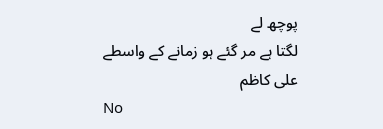پوچھ لے
لگتا ہے مر گئے ہو زمانے کے واسطے
علی کاظم
No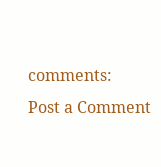comments:
Post a Comment